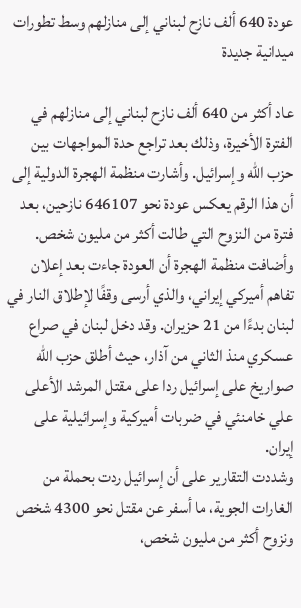عودة 640 ألف نازح لبناني إلى منازلهم وسط تطورات ميدانية جديدة

عاد أكثر من 640 ألف نازح لبناني إلى منازلهم في الفترة الأخيرة، وذلك بعد تراجع حدة المواجهات بين حزب الله وإسرائيل. وأشارت منظمة الهجرة الدولية إلى أن هذا الرقم يعكس عودة نحو 646107 نازحين، بعد فترة من النزوح التي طالت أكثر من مليون شخص.
وأضافت منظمة الهجرة أن العودة جاءت بعد إعلان تفاهم أميركي إيراني، والذي أرسى وقفًا لإطلاق النار في لبنان بدءًا من 21 حزيران. وقد دخل لبنان في صراع عسكري منذ الثاني من آذار، حيث أطلق حزب الله صواريخ على إسرائيل ردا على مقتل المرشد الأعلى علي خامنئي في ضربات أميركية وإسرائيلية على إيران.
وشددت التقارير على أن إسرائيل ردت بحملة من الغارات الجوية، ما أسفر عن مقتل نحو 4300 شخص ونزوح أكثر من مليون شخص،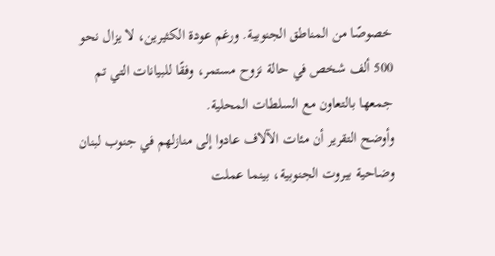خصوصًا من المناطق الجنوبية. ورغم عودة الكثيرين، لا يزال نحو 500 ألف شخص في حالة نزوح مستمر، وفقًا للبيانات التي تم جمعها بالتعاون مع السلطات المحلية.
وأوضح التقرير أن مئات الآلاف عادوا إلى منازلهم في جنوب لبنان وضاحية بيروت الجنوبية، بينما عملت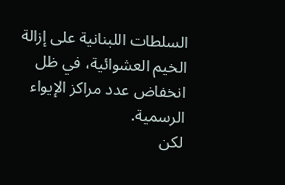السلطات اللبنانية على إزالة الخيم العشوائية، في ظل انخفاض عدد مراكز الإيواء الرسمية.
لكن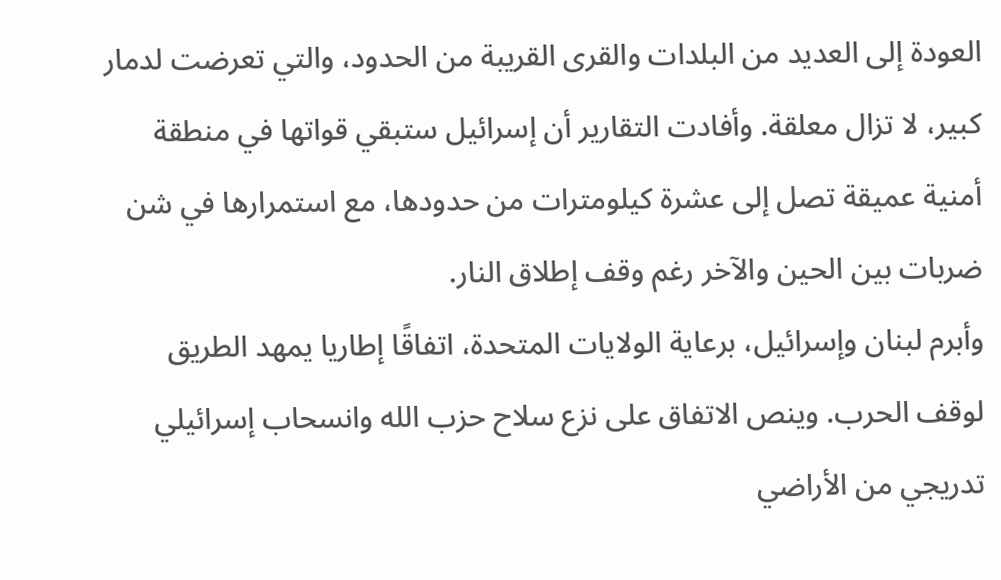العودة إلى العديد من البلدات والقرى القريبة من الحدود، والتي تعرضت لدمار كبير، لا تزال معلقة. وأفادت التقارير أن إسرائيل ستبقي قواتها في منطقة أمنية عميقة تصل إلى عشرة كيلومترات من حدودها، مع استمرارها في شن ضربات بين الحين والآخر رغم وقف إطلاق النار.
وأبرم لبنان وإسرائيل، برعاية الولايات المتحدة، اتفاقًا إطاريا يمهد الطريق لوقف الحرب. وينص الاتفاق على نزع سلاح حزب الله وانسحاب إسرائيلي تدريجي من الأراضي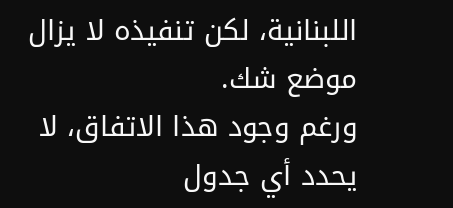اللبنانية، لكن تنفيذه لا يزال موضع شك.
ورغم وجود هذا الاتفاق، لا يحدد أي جدول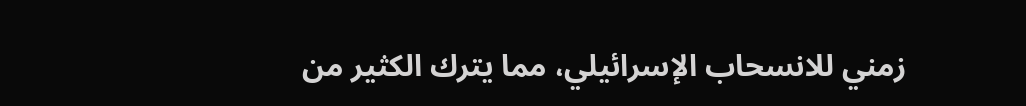زمني للانسحاب الإسرائيلي، مما يترك الكثير من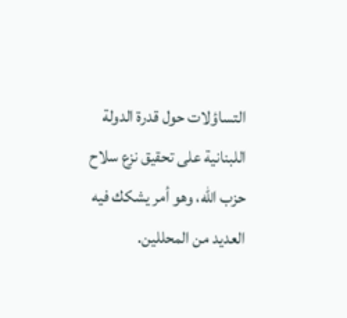التساؤلات حول قدرة الدولة اللبنانية على تحقيق نزع سلاح حزب الله، وهو أمر يشكك فيه العديد من المحللين.